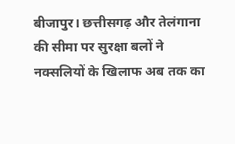बीजापुर। छत्तीसगढ़ और तेलंगाना की सीमा पर सुरक्षा बलों ने नक्सलियों के खिलाफ अब तक का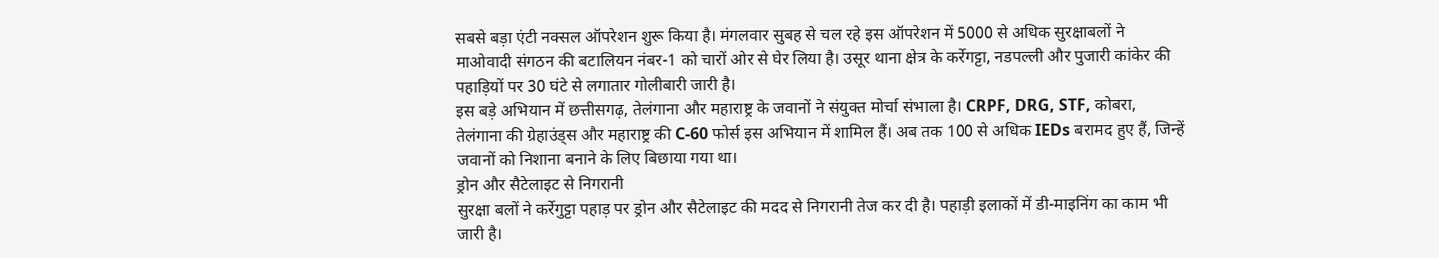सबसे बड़ा एंटी नक्सल ऑपरेशन शुरू किया है। मंगलवार सुबह से चल रहे इस ऑपरेशन में 5000 से अधिक सुरक्षाबलों ने माओवादी संगठन की बटालियन नंबर-1 को चारों ओर से घेर लिया है। उसूर थाना क्षेत्र के कर्रेगट्टा, नडपल्ली और पुजारी कांकेर की पहाड़ियों पर 30 घंटे से लगातार गोलीबारी जारी है।
इस बड़े अभियान में छत्तीसगढ़, तेलंगाना और महाराष्ट्र के जवानों ने संयुक्त मोर्चा संभाला है। CRPF, DRG, STF, कोबरा, तेलंगाना की ग्रेहाउंड्स और महाराष्ट्र की C-60 फोर्स इस अभियान में शामिल हैं। अब तक 100 से अधिक IEDs बरामद हुए हैं, जिन्हें जवानों को निशाना बनाने के लिए बिछाया गया था।
ड्रोन और सैटेलाइट से निगरानी
सुरक्षा बलों ने कर्रेगुट्टा पहाड़ पर ड्रोन और सैटेलाइट की मदद से निगरानी तेज कर दी है। पहाड़ी इलाकों में डी-माइनिंग का काम भी जारी है।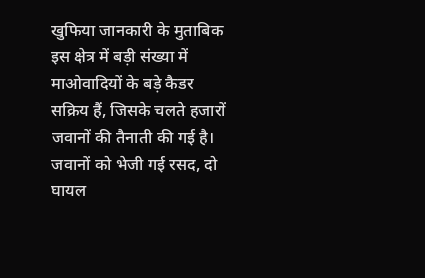खुफिया जानकारी के मुताबिक इस क्षेत्र में बड़ी संख्या में माओवादियों के बड़े कैडर सक्रिय हैं, जिसके चलते हजारों जवानों की तैनाती की गई है।
जवानों को भेजी गई रसद, दो घायल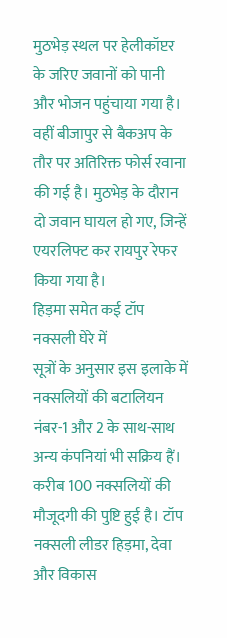मुठभेड़ स्थल पर हेलीकॉप्टर के जरिए जवानों को पानी और भोजन पहुंचाया गया है। वहीं बीजापुर से बैकअप के तौर पर अतिरिक्त फोर्स रवाना की गई है। मुठभेड़ के दौरान दो जवान घायल हो गए, जिन्हें एयरलिफ्ट कर रायपुर रेफर किया गया है।
हिड़मा समेत कई टॉप नक्सली घेरे में
सूत्रों के अनुसार इस इलाके में नक्सलियों की बटालियन नंबर-1 और 2 के साथ-साथ अन्य कंपनियां भी सक्रिय हैं। करीब 100 नक्सलियों की मौजूदगी की पुष्टि हुई है। टॉप नक्सली लीडर हिड़मा, देवा और विकास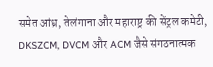समेत आंध्र, तेलंगाना और महाराष्ट्र की सेंट्रल कमेटी, DKSZCM, DVCM और ACM जैसे संगठनात्मक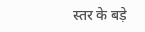स्तर के बड़े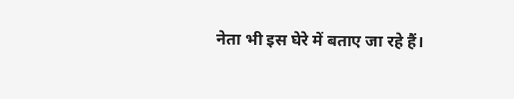नेता भी इस घेरे में बताए जा रहे हैं।